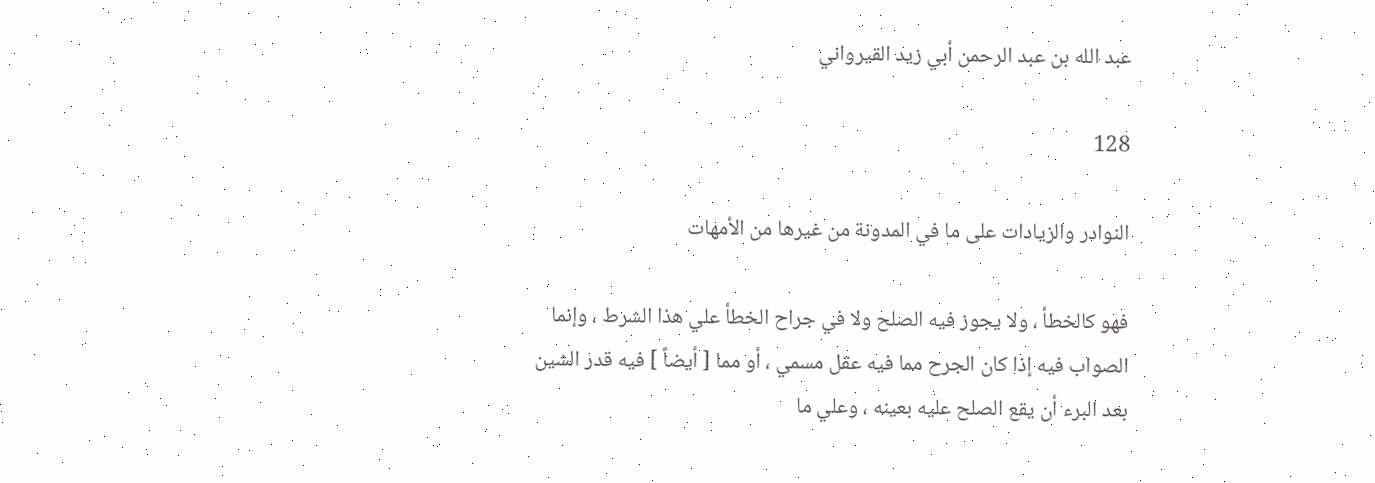عبد الله بن عبد الرحمن أبي زيد القيرواني

128

النوادر والزيادات على ما في المدونة من غيرها من الأمهات

فهو كالخطأ ، ولا يجوز فيه الصلح ولا في جراح الخطأ علي هذا الشرط ، وإنما الصواب فيه إذا كان الجرح مما فيه عقل مسمي ، أو مما [ أيضاً ] فيه قدر الشين بعد البرء أن يقع الصلح عليه بعينه ، وعلي ما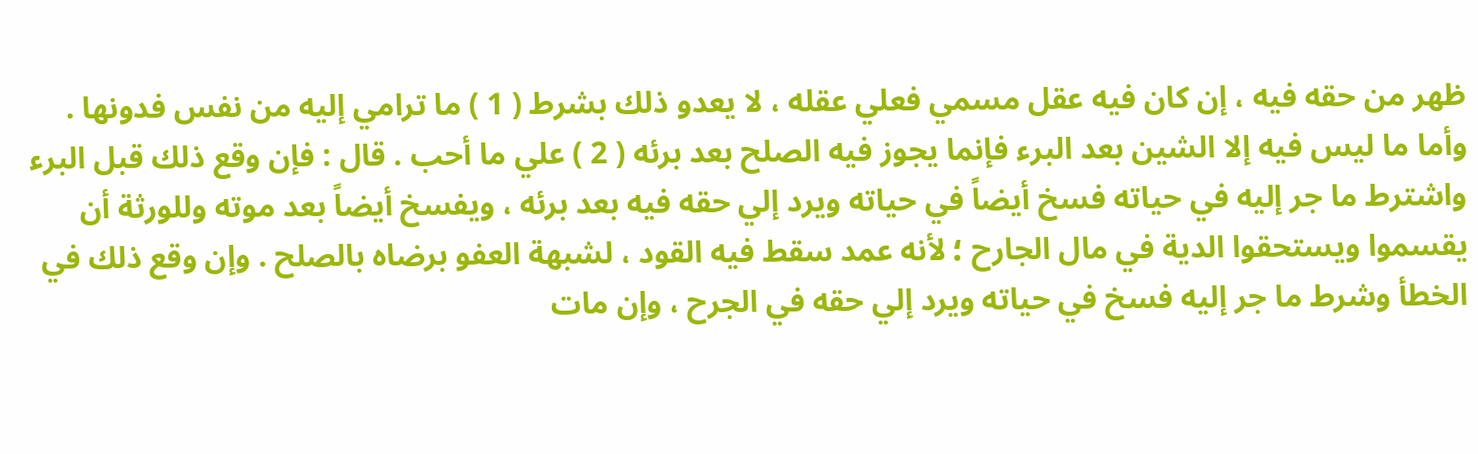ظهر من حقه فيه ، إن كان فيه عقل مسمي فعلي عقله ، لا يعدو ذلك بشرط ( 1 ) ما ترامي إليه من نفس فدونها . وأما ما ليس فيه إلا الشين بعد البرء فإنما يجوز فيه الصلح بعد برئه ( 2 ) علي ما أحب . قال : فإن وقع ذلك قبل البرء واشترط ما جر إليه في حياته فسخ أيضاً في حياته ويرد إلي حقه فيه بعد برئه ، ويفسخ أيضاً بعد موته وللورثة أن يقسموا ويستحقوا الدية في مال الجارح ؛ لأنه عمد سقط فيه القود ، لشبهة العفو برضاه بالصلح . وإن وقع ذلك في الخطأ وشرط ما جر إليه فسخ في حياته ويرد إلي حقه في الجرح ، وإن مات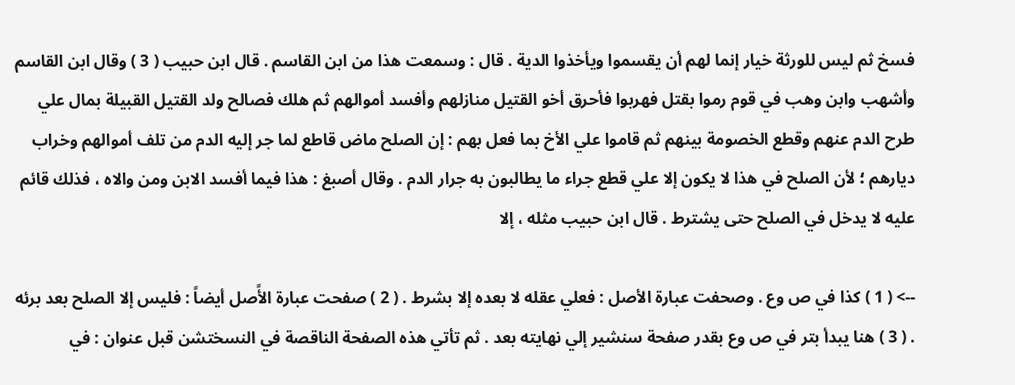فسخ ثم ليس للورثة خيار إنما لهم أن يقسموا ويأخذوا الدية . قال : وسمعت هذا من ابن القاسم . قال ابن حبيب ( 3 ) وقال ابن القاسم وأشهب وابن وهب في قوم رموا بقتل فهربوا فأحرق أخو القتيل منازلهم وأفسد أموالهم ثم هلك فصالح ولد القتيل القبيلة بمال علي طرح الدم عنهم وقطع الخصومة بينهم ثم قاموا علي الأخ بما فعل بهم : إن الصلح ماض قاطع لما جر إليه الدم من تلف أموالهم وخراب ديارهم ؛ لأن الصلح في هذا لا يكون إلا علي قطع جراء ما يطالبون به جرار الدم . وقال أصبغ : هذا فيما أفسد الابن ومن والاه ، فذلك قائم عليه لا يدخل في الصلح حتى يشترط . قال ابن حبيب مثله ، إلا

--> ( 1 ) كذا في ص وع . وصحفت عبارة الأصل : فعلي عقله لا بعده إلا بشرط . ( 2 ) صفحت عبارة الأًصل أيضاً : فليس إلا الصلح بعد برئه . ( 3 ) هنا يبدأ بتر في ص وع بقدر صفحة سنشير إلي نهايته بعد . ثم تأتي هذه الصفحة الناقصة في النسختشن قبل عنوان : في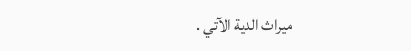ميراث الدية الآتي .